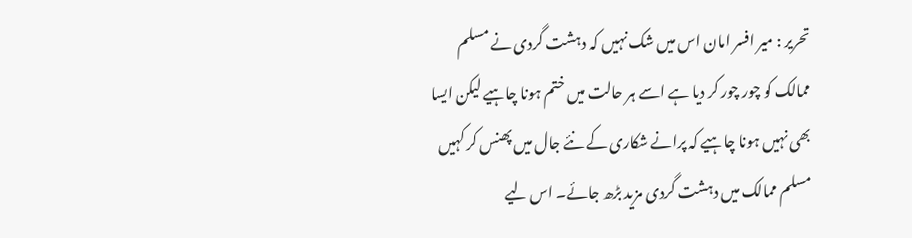تحریر : میر افسر امان اس میں شک نہیں کہ دہشت گردی نے مسلم ممالک کو چور چور کر دیا ہے اسے ہر حالت میں ختم ہونا چاہیے لیکن ایسا بھی نہیں ہونا چاہیے کہ پرانے شکاری کے نئے جال میں پھنس کر کہیں مسلم ممالک میں دہشت گردی مزید بڑھ جائے۔ اس لیے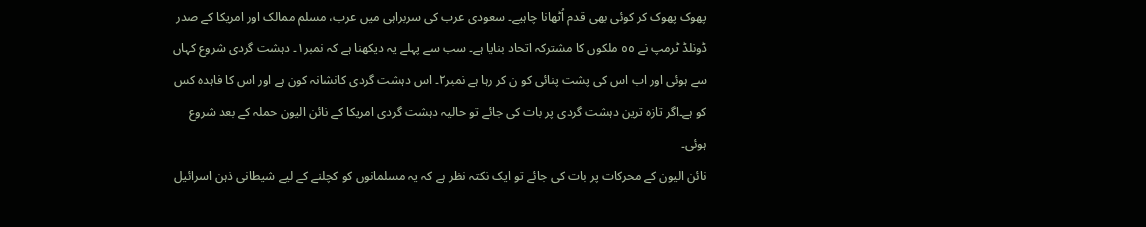پھوک پھوک کر کوئی بھی قدم اُٹھانا چاہیے۔ سعودی عرب کی سربراہی میں عرب، مسلم ممالک اور امریکا کے صدر ڈونلڈ ٹرمپ نے ٥٥ ملکوں کا مشترکہ اتحاد بنایا ہے۔ سب سے پہلے یہ دیکھنا ہے کہ نمبر١۔ دہشت گردی شروع کہاں سے ہوئی اور اب اس کی پشت پنائی کو ن کر رہا ہے نمبر٢۔ اس دہشت گردی کانشانہ کون ہے اور اس کا فاہدہ کس کو ہے۔اگر تازہ ترین دہشت گردی پر بات کی جائے تو حالیہ دہشت گردی امریکا کے نائن الیون حملہ کے بعد شروع ہوئی۔
نائن الیون کے محرکات پر بات کی جائے تو ایک نکتہ نظر ہے کہ یہ مسلمانوں کو کچلنے کے لیے شیطانی ذہن اسرائیل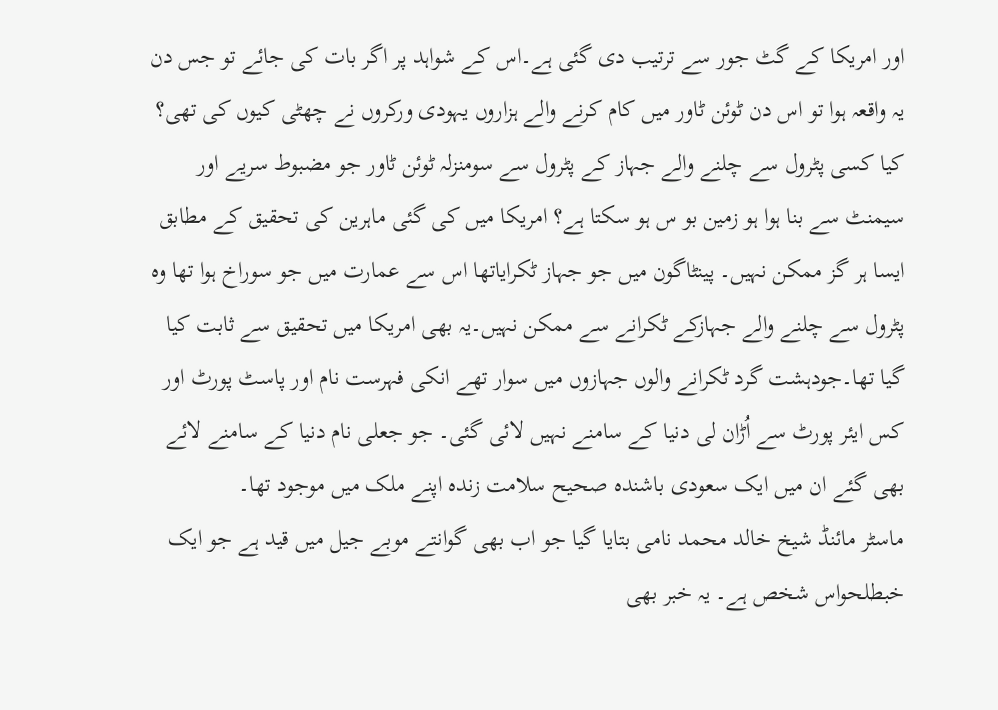اور امریکا کے گٹ جور سے ترتیب دی گئی ہے۔اس کے شواہد پر اگر بات کی جائے تو جس دن یہ واقعہ ہوا تو اس دن ٹوئن ٹاور میں کام کرنے والے ہزاروں یہودی ورکروں نے چھٹی کیوں کی تھی؟ کیا کسی پٹرول سے چلنے والے جہاز کے پٹرول سے سومنزلہ ٹوئن ٹاور جو مضبوط سریے اور سیمنٹ سے بنا ہوا ہو زمین بو س ہو سکتا ہے؟ امریکا میں کی گئی ماہرین کی تحقیق کے مطابق ایسا ہر گز ممکن نہیں۔ پینٹاگون میں جو جہاز ٹکرایاتھا اس سے عمارت میں جو سوراخ ہوا تھا وہ پٹرول سے چلنے والے جہازکے ٹکرانے سے ممکن نہیں۔یہ بھی امریکا میں تحقیق سے ثابت کیا گیا تھا۔جودہشت گرد ٹکرانے والوں جہازوں میں سوار تھے انکی فہرست نام اور پاسٹ پورٹ اور کس ایئر پورٹ سے اُڑان لی دنیا کے سامنے نہیں لائی گئی۔ جو جعلی نام دنیا کے سامنے لائے بھی گئے ان میں ایک سعودی باشندہ صحیح سلامت زندہ اپنے ملک میں موجود تھا۔
ماسٹر مائنڈ شیخ خالد محمد نامی بتایا گیا جو اب بھی گوانتے موبے جیل میں قید ہے جو ایک خبطلحواس شخص ہے۔ یہ خبر بھی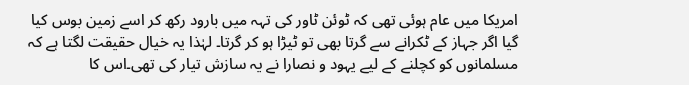امریکا میں عام ہوئی تھی کہ ٹوئن ٹاور کی تہہ میں بارود رکھ کر اسے زمین بوس کیا گیا اگر جہاز کے ٹکرانے سے گرتا بھی تو ٹیڑا ہو کر گرتا۔ لہٰذا یہ خیال حقیقت لگتا ہے کہ مسلمانوں کو کچلنے کے لیے یہود و نصارا نے یہ سازش تیار کی تھی۔اس کا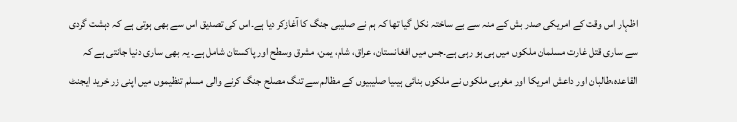اظہار اس وقت کے امریکی صدر بش کے منہ سے بے ساختہ نکل گیا تھا کہ ہم نے صلیبی جنگ کا آغازکر دیا ہے۔اس کی تصدیق اس سے بھی ہوتی ہے کہ دہشت گردی سے ساری قتل غارت مسلمان ملکوں میں ہی ہو رہی ہے۔جس میں افغانستان، عراق، شام، یمن، مشرق وسطح اور پاکستان شامل ہے۔ یہ بھی ساری دنیا جانتی ہے کہ القاعدہ،طالبان اور داعش امریکا اور مغربی ملکوں نے ملکوں بنائی ہیںیا صلیبیوں کے مظالم سے تنگ مصلح جنگ کرنے والی مسلم تنظیموں میں اپنی زر خرید ایجنٹ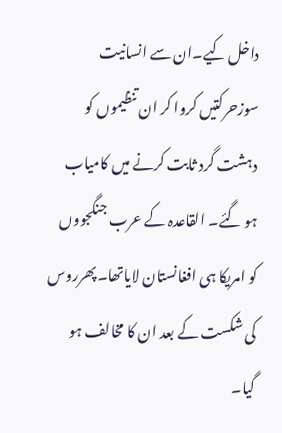داخل کیے۔ان سے انسانیت سوزحرکتیں کروا کر ان تنظیموں کو دہشت گرد ثابت کرنے میں کامیاب ہو گئے۔ القاعدہ کے عرب جنگجووں کو امریکا ہی افغانستان لایاتھا۔پھرروس کی شکست کے بعد ان کا مخالف ہو گیا۔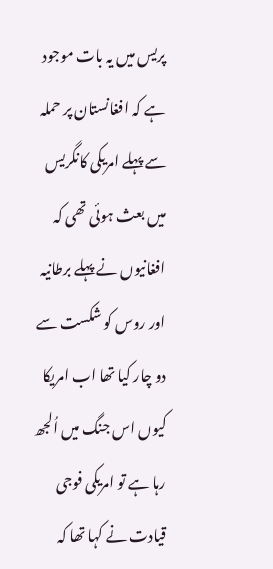پریس میں یہ بات موجود ہے کہ افغانستان پر حملہ سے پہلے امریکی کانگریس میں بعث ہوئی تھی کہ افغانیوں نے پہلے برطانیہ اور روس کو شکست سے دو چار کیا تھا اب امریکا کیوں اس جنگ میں اُلجھ رہا ہے تو امریکی فوجی قیادت نے کہا تھا کہ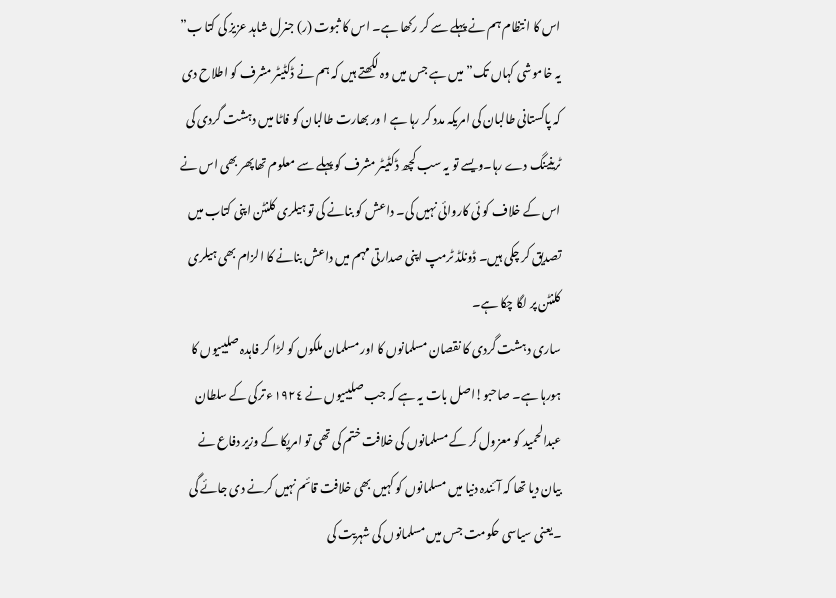اس کا انتظام ہم نے پہلے سے کر رکھا ہے۔ اس کا ثبوت (ر) جنرل شاہد عزیز کی کتا ب” یہ خاموشی کہاں تک” میں ہے جس میں وہ لکھتے ہیں کہ ہم نے ڈکٹیٹر مشرف کو اطلاح دی کہ پاکستانی طالبان کی امریکہ مدد کر رہا ہے ا ور بھارت طالبان کو فاٹا میں دہشت گردی کی ٹرینینگ دے رہا۔ویسے تو یہ سب کچھ ڈکٹیٹر مشرف کو پہلے سے معلوم تھاپھر بھی اس نے اس کے خلاف کو ئی کاروائی نہیں کی۔ داعش کو بنانے کی تو ہیلری کلنٹن اپنی کتاب میں تصدیق کر چکی ہیں۔ ڈونلڈ ٹرمپ اپنی صدارتی مہم میں داعش بنانے کا الزام بھی ہیلری کلنٹن پر لگا چکا ہے۔
ساری دہشت گردی کا نقصان مسلمانوں کا اور مسلمان ملکوں کو لڑا کر فاہدہ صلیبیوں کا ہورہا ہے۔ صاحبو!اصل بات یہ ہے کہ جب صلیبیوں نے ١٩٢٤ء ترکی کے سلطان عبدالحمید کو معزول کر کے مسلمانوں کی خلافت ختم کی تھی تو امریکا کے وزیر دفاع نے بیان دیا تھا کہ آئندہ دنیا میں مسلمانوں کو کہیں بھی خلافت قائم نہیں کرنے دی جائے گی ۔یعنی سیاسی حکومت جس میں مسلمانوں کی شہریت کی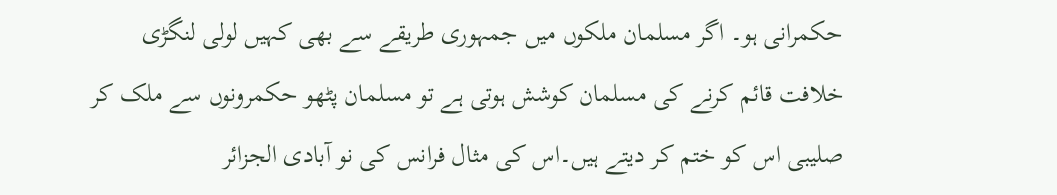حکمرانی ہو۔ اگر مسلمان ملکوں میں جمہوری طریقے سے بھی کہیں لولی لنگڑی خلافت قائم کرنے کی مسلمان کوشش ہوتی ہے تو مسلمان پٹھو حکمرونوں سے ملک کر صلیبی اس کو ختم کر دیتے ہیں۔اس کی مثال فرانس کی نو آبادی الجزائر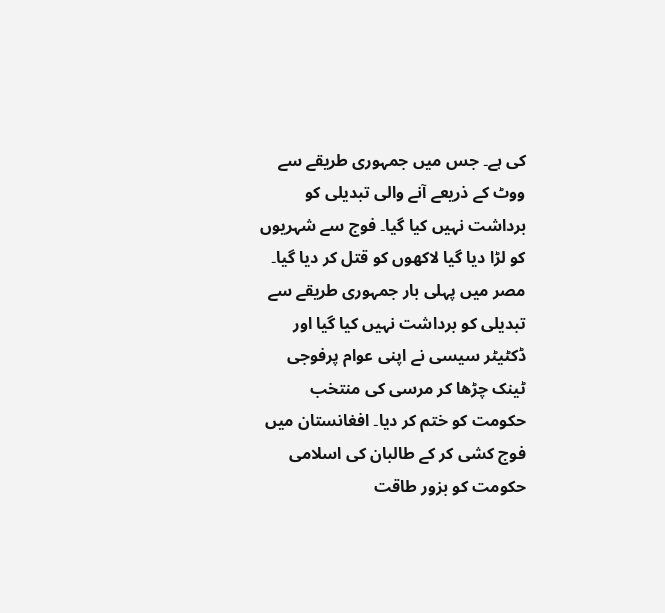کی ہے۔ جس میں جمہوری طریقے سے ووٹ کے ذریعے آنے والی تبدیلی کو برداشت نہیں کیا گیا۔ فوج سے شہریوں کو لڑا دیا گیا لاکھوں کو قتل کر دیا گیا۔ مصر میں پہلی بار جمہوری طریقے سے تبدیلی کو برداشت نہیں کیا گیا اور ڈکٹیٹر سیسی نے اپنی عوام پرفوجی ٹینک چڑھا کر مرسی کی منتخب حکومت کو ختم کر دیا۔ افغانستان میں فوج کشی کر کے طالبان کی اسلامی حکومت کو بزور طاقت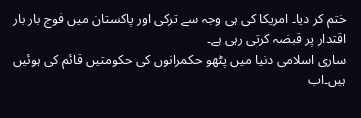ختم کر دیا۔ امریکا کی ہی وجہ سے ترکی اور پاکستان میں فوج بار بار اقتدار پر قبضہ کرتی رہی ہے۔
ساری اسلامی دنیا میں پٹھو حکمرانوں کی حکومتیں قائم کی ہوئیں ہیں۔اب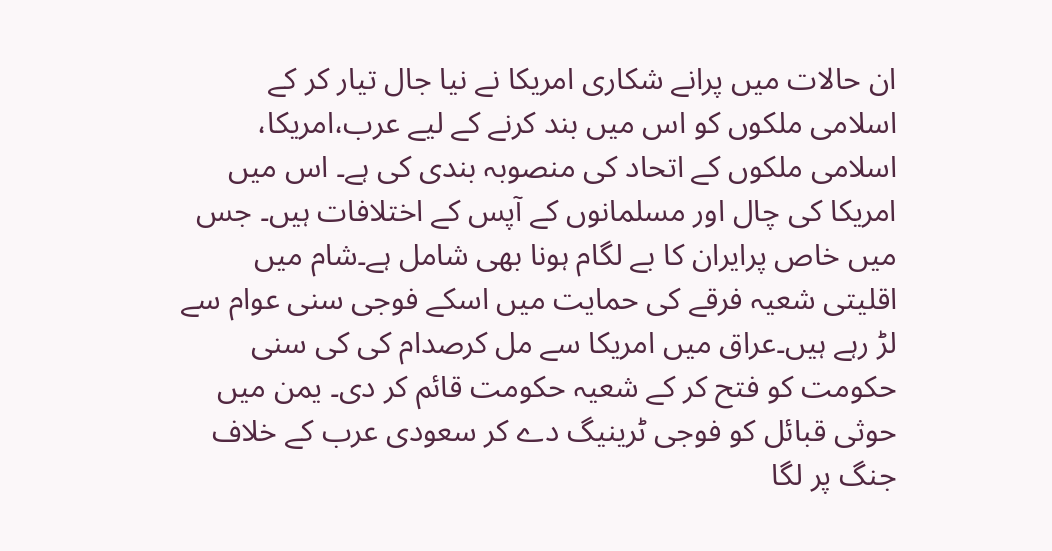ان حالات میں پرانے شکاری امریکا نے نیا جال تیار کر کے اسلامی ملکوں کو اس میں بند کرنے کے لیے عرب،امریکا، اسلامی ملکوں کے اتحاد کی منصوبہ بندی کی ہے۔ اس میں امریکا کی چال اور مسلمانوں کے آپس کے اختلافات ہیں۔ جس میں خاص پرایران کا بے لگام ہونا بھی شامل ہے۔شام میں اقلیتی شعیہ فرقے کی حمایت میں اسکے فوجی سنی عوام سے لڑ رہے ہیں۔عراق میں امریکا سے مل کرصدام کی کی سنی حکومت کو فتح کر کے شعیہ حکومت قائم کر دی۔ یمن میں حوثی قبائل کو فوجی ٹرینیگ دے کر سعودی عرب کے خلاف جنگ پر لگا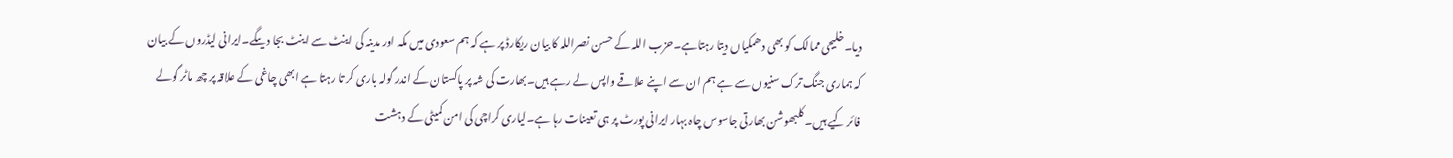دیا۔خلیجی ممالک کو بھی دھمکیاں دیتا رہتاہے۔حزب اللہ کے حسن نصراللہ کا بیان ریکارڈ پر ہے کہ ہم سعودی میں مکہ اور مدینہ کی اینٹ سے اینٹ بجا دیںگے۔ایرانی لیڈروں کے بیان کہ ہماری جنگ ترک سنیوں سے ہے ہم ان سے اپنے علاقے واپس لے رہے ہیں۔بھارت کی شہ پر پاکستان کے اندر گولہ باری کر تا رہتا ہے ابھی چاغی کے علاقہ پر چھ ماٹر گولے فائر کیے ہیں۔ کلبھوشن بھارتی جاسوس چاہ بہار ایرانی پورٹ پر ہی تعینات رہا ہے۔لیاری کراچی کی امن کمیٹی کے دہشت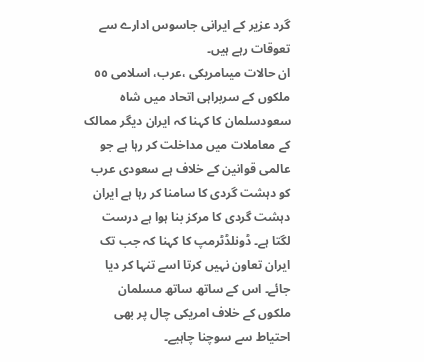گرد عزیر کے ایرانی جاسوس ادارے سے تعوقات رہے ہیں۔
ان حالات میںامریکی ،عرب، اسلامی ٥٥ ملکوں کے سربراہی اتحاد میں شاہ سعودسلمان کا کہنا کہ ایران دیگر ممالک کے معاملات میں مداخلت کر رہا ہے جو عالمی قوانین کے خلاف ہے سعودی عرب کو دہشت گردی کا سامنا کر رہا ہے ایران دہشت گردی کا مرکز بنا ہوا ہے درست لگتا ہے۔ ڈونلڈٹرمپ کا کہنا کہ جب تک ایران تعاون نہیں کرتا اسے تنہا کر دیا جائے۔ اس کے ساتھ ساتھ مسلمان ملکوں کے خلاف امریکی چال پر بھی احتیاط سے سوچنا چاہیے۔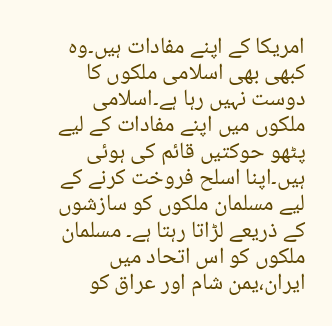امریکا کے اپنے مفادات ہیں۔وہ کبھی بھی اسلامی ملکوں کا دوست نہیں رہا ہے۔اسلامی ملکوں میں اپنے مفادات کے لیے پٹھو حوکتیں قائم کی ہوئی ہیں۔اپنا اسلح فروخت کرنے کے لیے مسلمان ملکوں کو سازشوں کے ذریعے لڑاتا رہتا ہے۔ مسلمان ملکوں کو اس اتحاد میں ایران،یمن شام اور عراق کو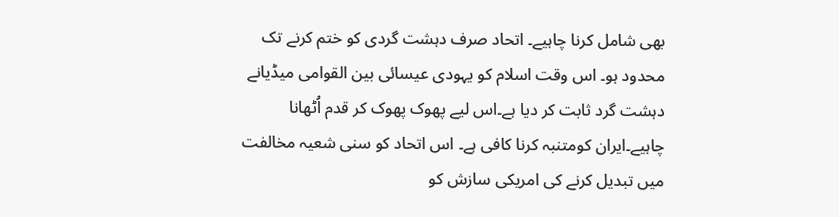بھی شامل کرنا چاہیے۔ اتحاد صرف دہشت گردی کو ختم کرنے تک محدود ہو۔ اس وقت اسلام کو یہودی عیسائی بین القوامی میڈیانے دہشت گرد ثابت کر دیا ہے۔اس لیے پھوک پھوک کر قدم اُٹھانا چاہیے۔ایران کومتنبہ کرنا کافی ہے۔ اس اتحاد کو سنی شعیہ مخالفت میں تبدیل کرنے کی امریکی سازش کو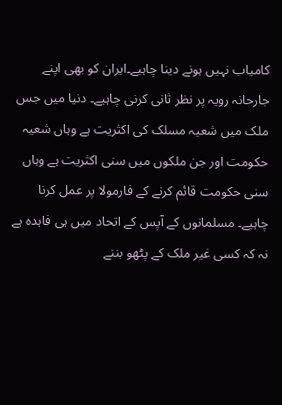کامیاب نہیں ہونے دینا چاہیے۔ایران کو بھی اپنے جارحانہ رویہ پر نظر ثانی کرنی چاہیے۔ دنیا میں جس ملک میں شعیہ مسلک کی اکثریت ہے وہاں شعیہ حکومت اور جن ملکوں میں سنی اکثریت ہے وہاں سنی حکومت قائم کرنے کے فارمولا پر عمل کرنا چاہیے۔ مسلمانوں کے آپس کے اتحاد میں ہی فاہدہ ہے نہ کہ کسی غیر ملک کے پٹھو بننے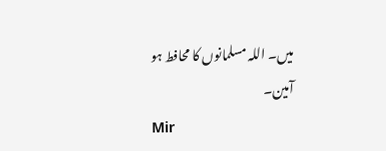میں۔ اللہ مسلمانوں کا محافط ہو آمین۔
Mir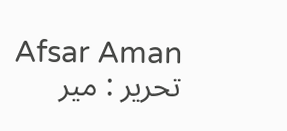Afsar Aman
تحریر : میر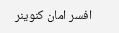افسر امان کنوینر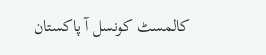کالمسٹ کونسل آ پاکستان